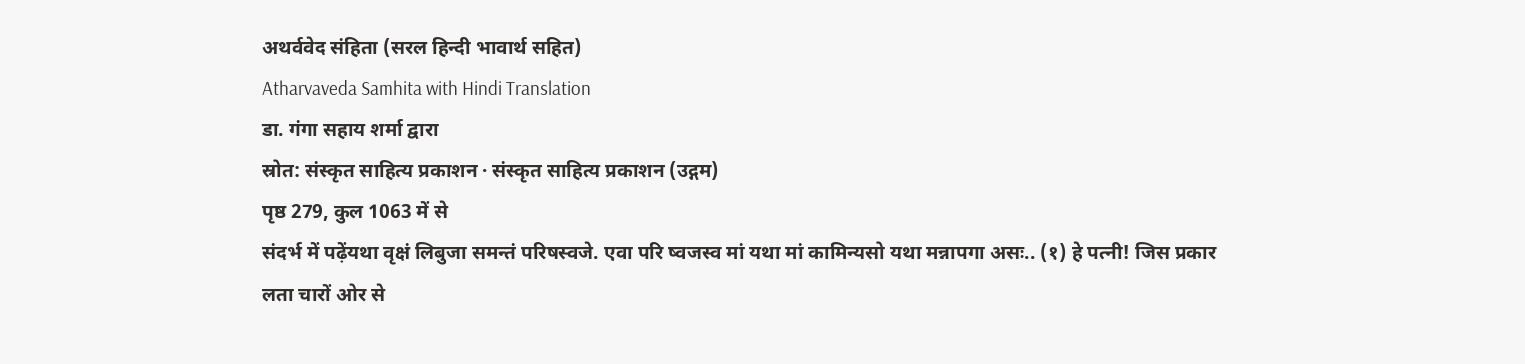अथर्ववेद संहिता (सरल हिन्दी भावार्थ सहित)
Atharvaveda Samhita with Hindi Translation
डा. गंगा सहाय शर्मा द्वारा
स्रोत: संस्कृत साहित्य प्रकाशन · संस्कृत साहित्य प्रकाशन (उद्गम)
पृष्ठ 279, कुल 1063 में से
संदर्भ में पढ़ेंयथा वृक्षं लिबुजा समन्तं परिषस्वजे. एवा परि ष्वजस्व मां यथा मां कामिन्यसो यथा मन्नापगा असः.. (१) हे पत्नी! जिस प्रकार लता चारों ओर से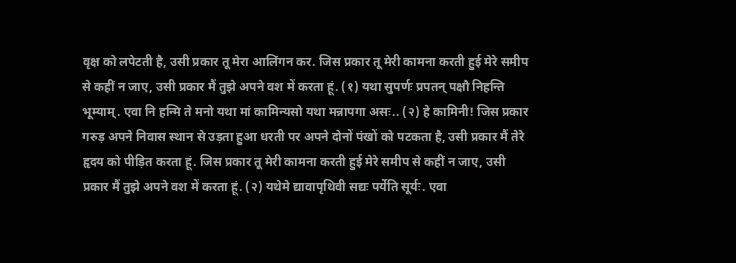वृक्ष को लपेटती है, उसी प्रकार तू मेरा आलिंगन कर. जिस प्रकार तू मेरी कामना करती हुई मेरे समीप से कहीं न जाए, उसी प्रकार मैं तुझे अपने वश में करता हूं. (१) यथा सुपर्णः प्रपतन् पक्षौ निहन्ति भूम्याम्. एवा नि हन्मि ते मनो यथा मां कामिन्यसो यथा मन्नापगा असः.. (२) हे कामिनी! जिस प्रकार गरुड़ अपने निवास स्थान से उड़ता हुआ धरती पर अपने दोनों पंखों को पटकता है, उसी प्रकार मैं तेरे हृदय को पीड़ित करता हूं. जिस प्रकार तू मेरी कामना करती हुई मेरे समीप से कहीं न जाए, उसी प्रकार मैं तुझे अपने वश में करता हूं. (२) यथेमे द्यावापृथिवी सद्यः पर्येति सूर्यः. एवा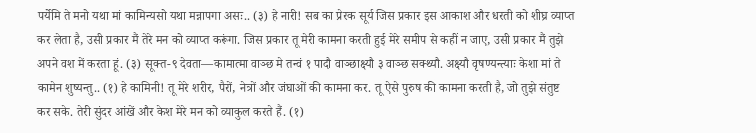पर्येमि ते मनो यथा मां कामिन्यसो यथा मन्नापगा असः.. (३) हे नारी! सब का प्रेरक सूर्य जिस प्रकार इस आकाश और धरती को शीघ्र व्याप्त कर लेता है, उसी प्रकार मैं तेरे मन को व्याप्त करूंगा. जिस प्रकार तू मेरी कामना करती हुई मेरे समीप से कहीं न जाए, उसी प्रकार मैं तुझे अपने वश में करता हूं. (३) सूक्त-९ देवता—कामात्मा वाञ्छ मे तन्वं १ पादौ वाञ्छाक्ष्यौ ३ वाञ्छ सक्थ्यौ. अक्ष्यौ वृषण्यन्त्याः केशा मां ते कामेन शुष्यन्तु.. (१) हे कामिनी! तू मेरे शरीर, पैरों, नेत्रों और जंघाओं की कामना कर. तू ऐसे पुरुष की कामना करती है, जो तुझे संतुष्ट कर सके. तेरी सुंदर आंखें और केश मेरे मन को व्याकुल करते हैं. (१)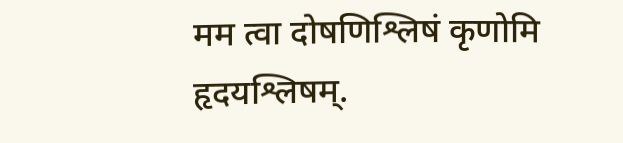मम त्वा दोषणिश्लिषं कृणोमि हृदयश्लिषम्.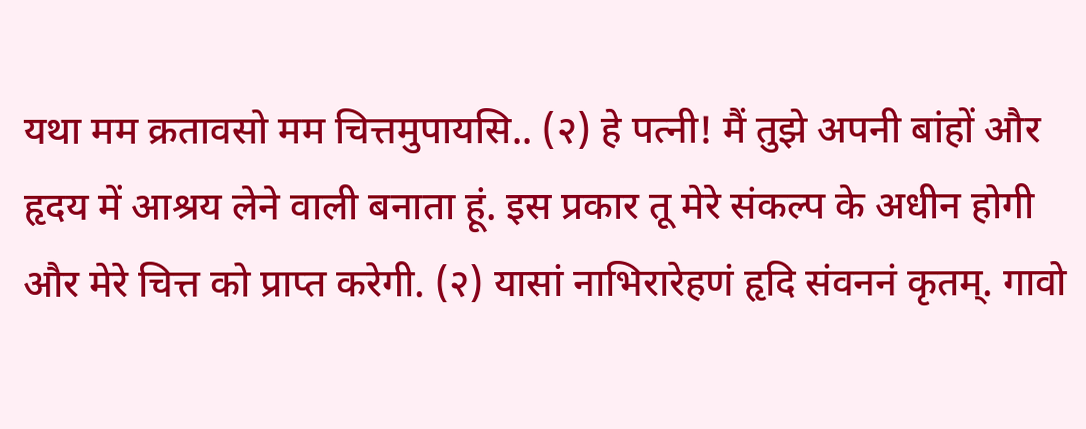यथा मम क्रतावसो मम चित्तमुपायसि.. (२) हे पत्नी! मैं तुझे अपनी बांहों और हृदय में आश्रय लेने वाली बनाता हूं. इस प्रकार तू मेरे संकल्प के अधीन होगी और मेरे चित्त को प्राप्त करेगी. (२) यासां नाभिरारेहणं हृदि संवननं कृतम्. गावो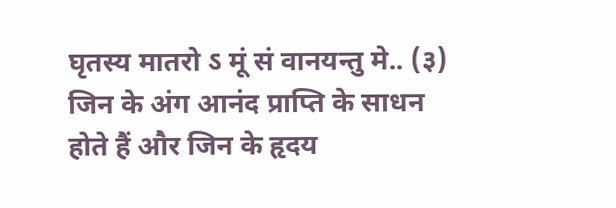घृतस्य मातरो ऽ मूं सं वानयन्तु मे.. (३) जिन के अंग आनंद प्राप्ति के साधन होते हैं और जिन के हृदय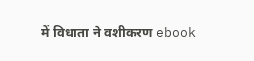में विधाता ने वशीकरण ebook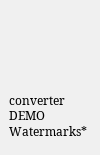converter DEMO Watermarks*